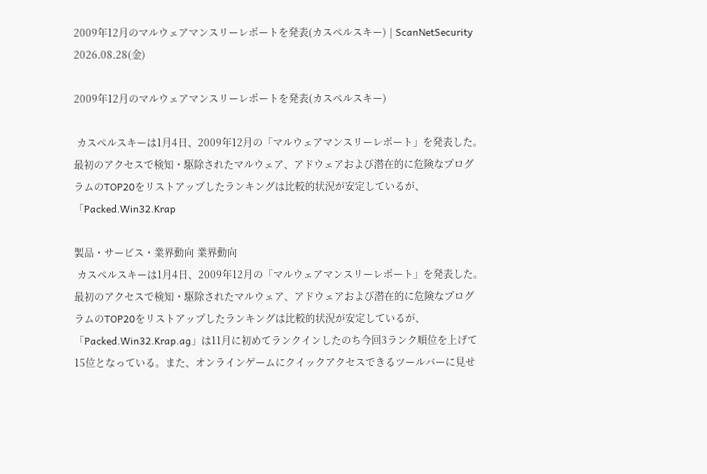2009年12月のマルウェアマンスリーレポートを発表(カスペルスキー) | ScanNetSecurity
2026.08.28(金)

2009年12月のマルウェアマンスリーレポートを発表(カスペルスキー)

 カスペルスキーは1月4日、2009年12月の「マルウェアマンスリーレポート」を発表した。最初のアクセスで検知・駆除されたマルウェア、アドウェアおよび潜在的に危険なプログラムのTOP20をリストアップしたランキングは比較的状況が安定しているが、「Packed.Win32.Krap

製品・サービス・業界動向 業界動向
 カスペルスキーは1月4日、2009年12月の「マルウェアマンスリーレポート」を発表した。最初のアクセスで検知・駆除されたマルウェア、アドウェアおよび潜在的に危険なプログラムのTOP20をリストアップしたランキングは比較的状況が安定しているが、「Packed.Win32.Krap.ag」は11月に初めてランクインしたのち今回3ランク順位を上げて15位となっている。また、オンラインゲームにクイックアクセスできるツールバーに見せ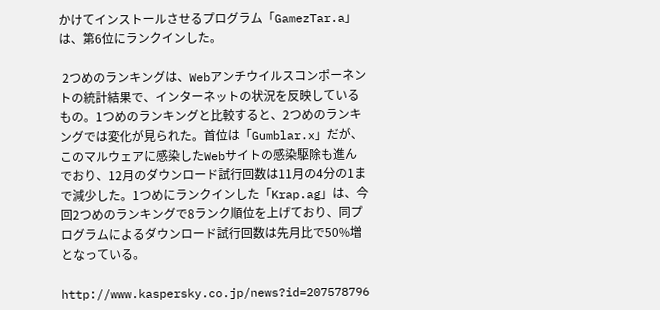かけてインストールさせるプログラム「GamezTar.a」は、第6位にランクインした。

 2つめのランキングは、Webアンチウイルスコンポーネントの統計結果で、インターネットの状況を反映しているもの。1つめのランキングと比較すると、2つめのランキングでは変化が見られた。首位は「Gumblar.x」だが、このマルウェアに感染したWebサイトの感染駆除も進んでおり、12月のダウンロード試行回数は11月の4分の1まで減少した。1つめにランクインした「Krap.ag」は、今回2つめのランキングで8ランク順位を上げており、同プログラムによるダウンロード試行回数は先月比で50%増となっている。

http://www.kaspersky.co.jp/news?id=207578796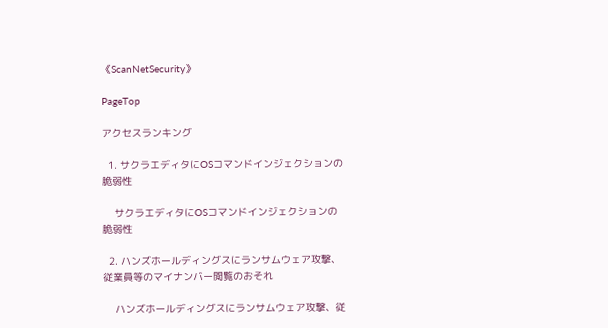《ScanNetSecurity》

PageTop

アクセスランキング

  1. サクラエディタにOSコマンドインジェクションの脆弱性

    サクラエディタにOSコマンドインジェクションの脆弱性

  2. ハンズホールディングスにランサムウェア攻撃、従業員等のマイナンバー閲覧のおそれ

    ハンズホールディングスにランサムウェア攻撃、従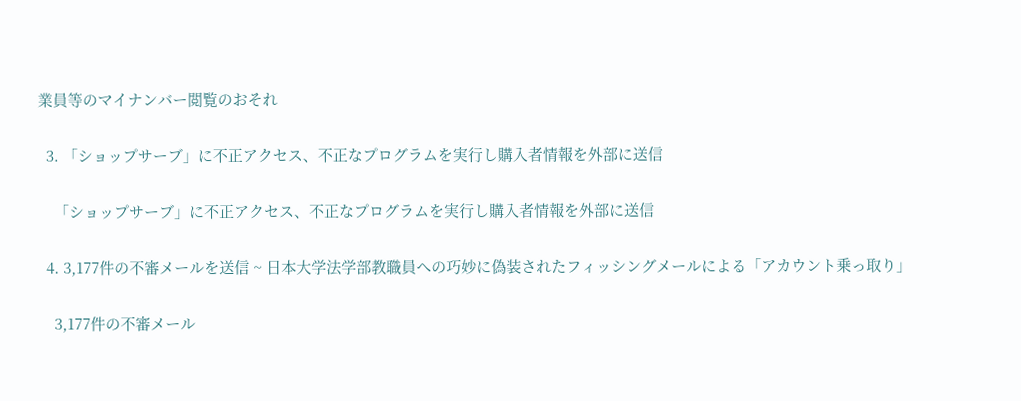業員等のマイナンバー閲覧のおそれ

  3. 「ショップサーブ」に不正アクセス、不正なプログラムを実行し購入者情報を外部に送信

    「ショップサーブ」に不正アクセス、不正なプログラムを実行し購入者情報を外部に送信

  4. 3,177件の不審メールを送信 ~ 日本大学法学部教職員への巧妙に偽装されたフィッシングメールによる「アカウント乗っ取り」

    3,177件の不審メール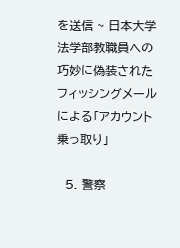を送信 ~ 日本大学法学部教職員への巧妙に偽装されたフィッシングメールによる「アカウント乗っ取り」

  5. 警察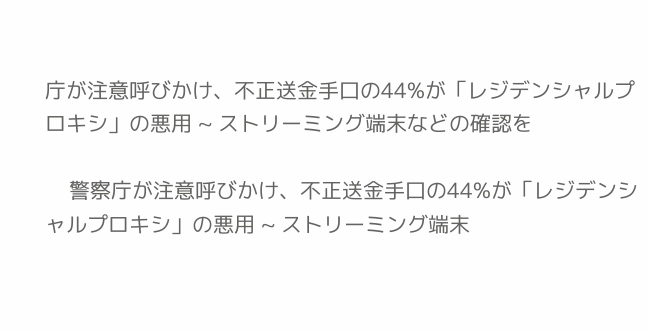庁が注意呼びかけ、不正送金手口の44%が「レジデンシャルプロキシ」の悪用 ~ ストリーミング端末などの確認を

    警察庁が注意呼びかけ、不正送金手口の44%が「レジデンシャルプロキシ」の悪用 ~ ストリーミング端末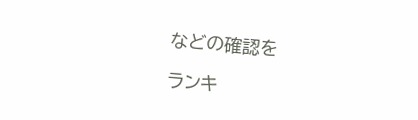などの確認を

ランキ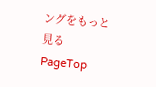ングをもっと見る
PageTop